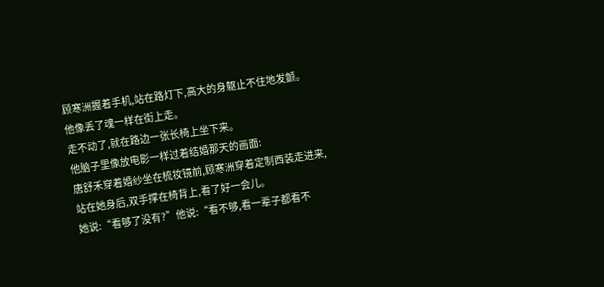顾寒洲握着手机,站在路灯下,高大的身躯止不住地发颤。
他像丢了魂一样在街上走。
走不动了,就在路边一张长椅上坐下来。
他脑子里像放电影一样过着结婚那天的画面:
唐舒禾穿着婚纱坐在梳妆镜前,顾寒洲穿着定制西装走进来,站在她身后,双手撑在椅背上,看了好一会儿。
她说:“看够了没有?”他说:“看不够,看一辈子都看不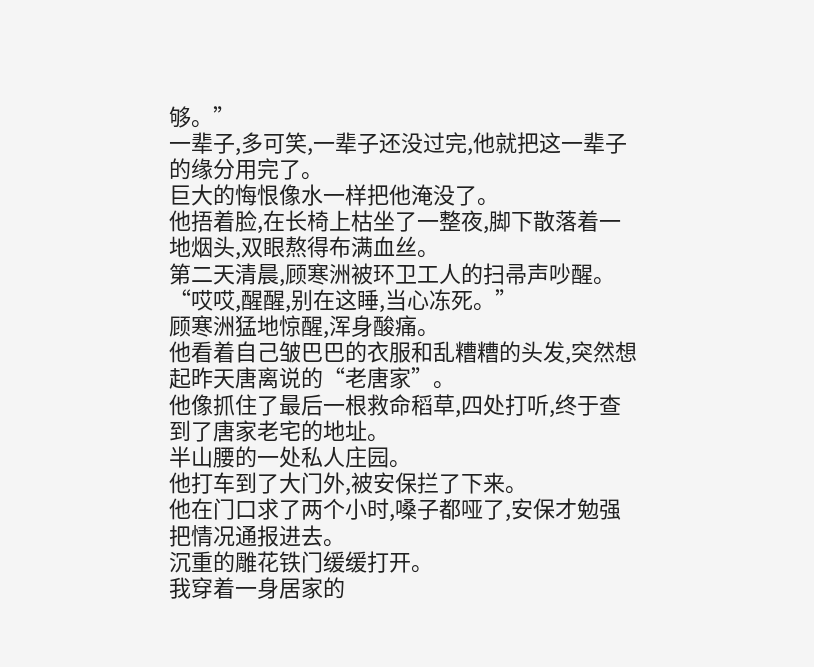够。”
一辈子,多可笑,一辈子还没过完,他就把这一辈子的缘分用完了。
巨大的悔恨像水一样把他淹没了。
他捂着脸,在长椅上枯坐了一整夜,脚下散落着一地烟头,双眼熬得布满血丝。
第二天清晨,顾寒洲被环卫工人的扫帚声吵醒。
“哎哎,醒醒,别在这睡,当心冻死。”
顾寒洲猛地惊醒,浑身酸痛。
他看着自己皱巴巴的衣服和乱糟糟的头发,突然想起昨天唐离说的“老唐家”。
他像抓住了最后一根救命稻草,四处打听,终于查到了唐家老宅的地址。
半山腰的一处私人庄园。
他打车到了大门外,被安保拦了下来。
他在门口求了两个小时,嗓子都哑了,安保才勉强把情况通报进去。
沉重的雕花铁门缓缓打开。
我穿着一身居家的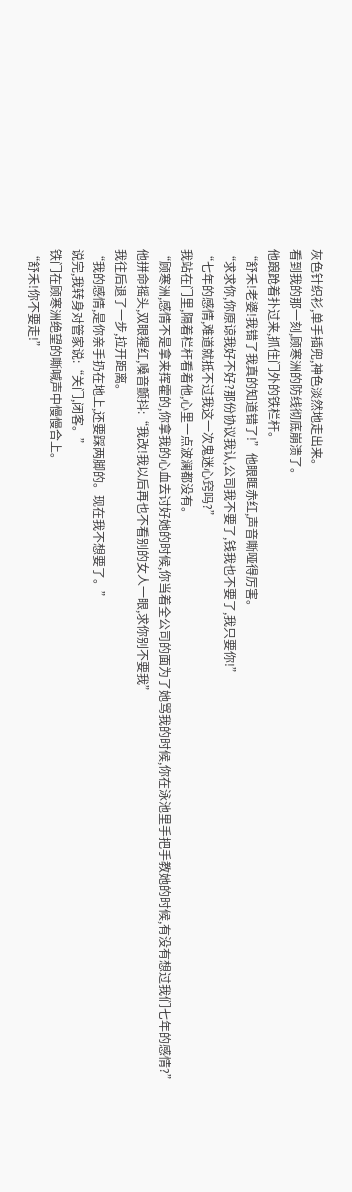灰色针织衫,单手插兜,神色淡然地走出来。
看到我的那一刻,顾寒洲的防线彻底崩溃了。
他踉跄着扑过来,抓住门外的铁栏杆。
“舒禾!老婆!我错了我真的知道错了!”他眼眶赤红,声音嘶哑得厉害。
“求求你,你原谅我好不好?那份协议我认,公司我不要了,钱我也不要了,我只要你!”
“七年的感情,难道就抵不过我这一次鬼迷心窍吗?”
我站在门里,隔着栏杆看着他,心里一点波澜都没有。
“顾寒洲,感情不是拿来挥霍的,你拿我的心血去讨好她的时候,你当着全公司的面为了她骂我的时候,你在泳池里手把手教她的时候,有没有想过我们七年的感情?”
他拼命摇头,双眼猩红,嗓音颤抖:“我改!我以后再也不看别的女人一眼,求你别不要我”
我往后退了一步,拉开距离。
“我的感情,是你亲手扔在地上,还要踩两脚的。现在我不想要了。”
说完,我转身对管家说:“关门,闭客。”
铁门在顾寒洲绝望的嘶喊声中慢慢合上。
“舒禾!你不要走!”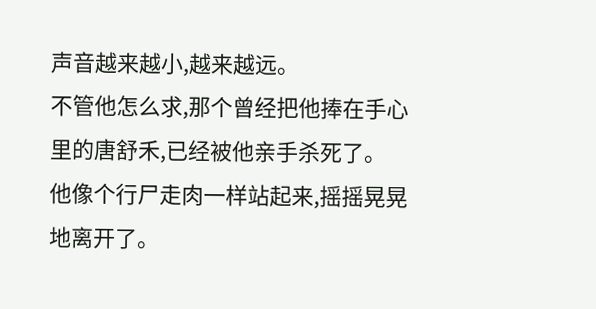声音越来越小,越来越远。
不管他怎么求,那个曾经把他捧在手心里的唐舒禾,已经被他亲手杀死了。
他像个行尸走肉一样站起来,摇摇晃晃地离开了。